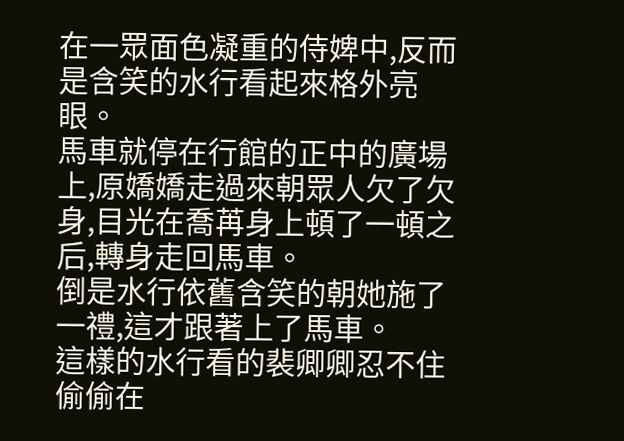在一眾面色凝重的侍婢中,反而是含笑的水行看起來格外亮眼。
馬車就停在行館的正中的廣場上,原嬌嬌走過來朝眾人欠了欠身,目光在喬苒身上頓了一頓之后,轉身走回馬車。
倒是水行依舊含笑的朝她施了一禮,這才跟著上了馬車。
這樣的水行看的裴卿卿忍不住偷偷在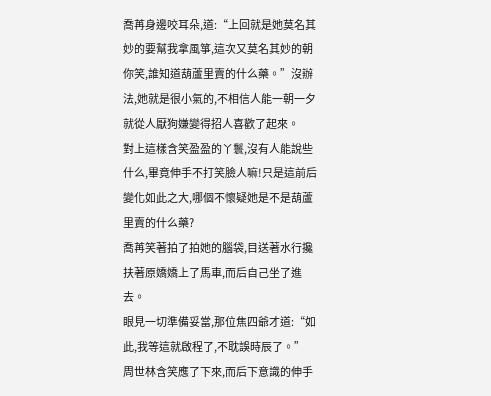喬苒身邊咬耳朵,道:“上回就是她莫名其妙的要幫我拿風箏,這次又莫名其妙的朝你笑,誰知道葫蘆里賣的什么藥。”沒辦法,她就是很小氣的,不相信人能一朝一夕就從人厭狗嫌變得招人喜歡了起來。
對上這樣含笑盈盈的丫鬟,沒有人能說些什么,畢竟伸手不打笑臉人嘛!只是這前后變化如此之大,哪個不懷疑她是不是葫蘆里賣的什么藥?
喬苒笑著拍了拍她的腦袋,目送著水行攙扶著原嬌嬌上了馬車,而后自己坐了進去。
眼見一切準備妥當,那位焦四爺才道:“如此,我等這就啟程了,不耽誤時辰了。”
周世林含笑應了下來,而后下意識的伸手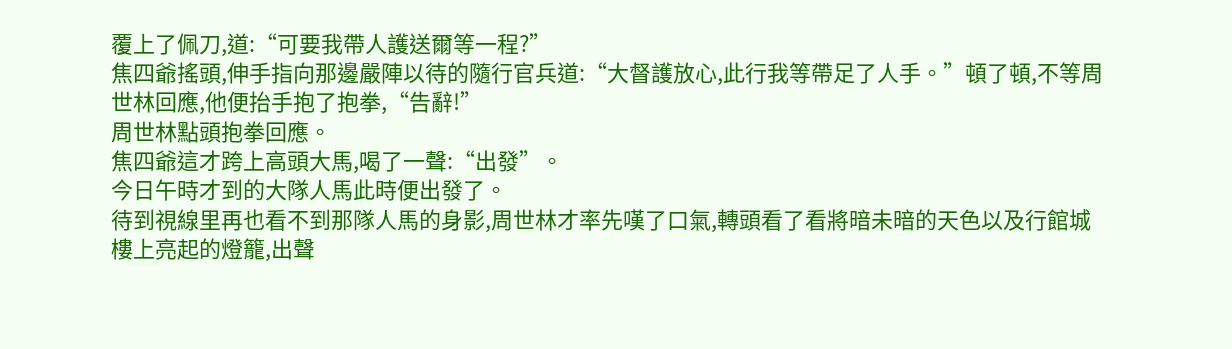覆上了佩刀,道:“可要我帶人護送爾等一程?”
焦四爺搖頭,伸手指向那邊嚴陣以待的隨行官兵道:“大督護放心,此行我等帶足了人手。”頓了頓,不等周世林回應,他便抬手抱了抱拳,“告辭!”
周世林點頭抱拳回應。
焦四爺這才跨上高頭大馬,喝了一聲:“出發”。
今日午時才到的大隊人馬此時便出發了。
待到視線里再也看不到那隊人馬的身影,周世林才率先嘆了口氣,轉頭看了看將暗未暗的天色以及行館城樓上亮起的燈籠,出聲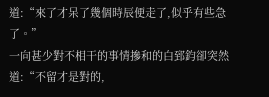道:“來了才呆了幾個時辰便走了,似乎有些急了。”
一向甚少對不相干的事情摻和的白郅鈞卻突然道:“不留才是對的,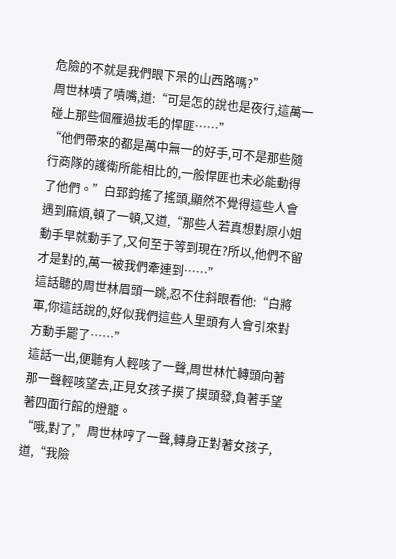危險的不就是我們眼下呆的山西路嗎?”
周世林嘖了嘖嘴,道:“可是怎的說也是夜行,這萬一碰上那些個雁過拔毛的悍匪……”
“他們帶來的都是萬中無一的好手,可不是那些隨行商隊的護衛所能相比的,一般悍匪也未必能動得了他們。”白郅鈞搖了搖頭,顯然不覺得這些人會遇到麻煩,頓了一頓,又道,“那些人若真想對原小姐動手早就動手了,又何至于等到現在?所以,他們不留才是對的,萬一被我們牽連到……”
這話聽的周世林眉頭一跳,忍不住斜眼看他:“白將軍,你這話說的,好似我們這些人里頭有人會引來對方動手罷了……”
這話一出,便聽有人輕咳了一聲,周世林忙轉頭向著那一聲輕咳望去,正見女孩子摸了摸頭發,負著手望著四面行館的燈籠。
“哦,對了,”周世林哼了一聲,轉身正對著女孩子,道,“我險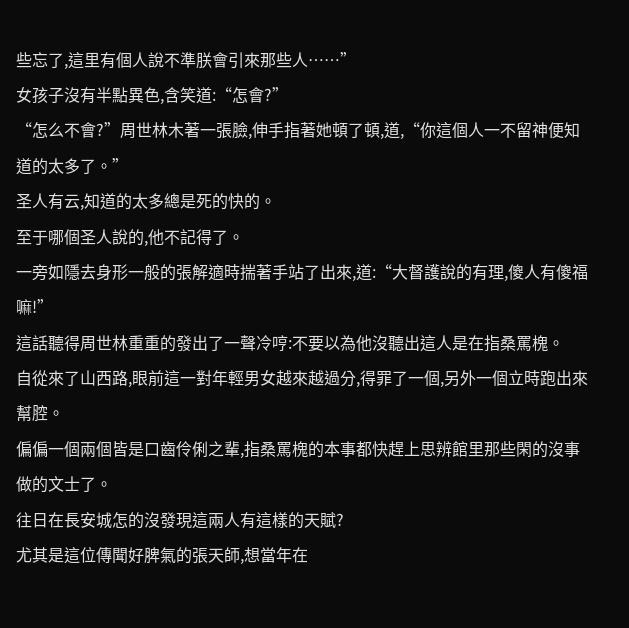些忘了,這里有個人說不準朕會引來那些人……”
女孩子沒有半點異色,含笑道:“怎會?”
“怎么不會?”周世林木著一張臉,伸手指著她頓了頓,道,“你這個人一不留神便知道的太多了。”
圣人有云,知道的太多總是死的快的。
至于哪個圣人說的,他不記得了。
一旁如隱去身形一般的張解適時揣著手站了出來,道:“大督護說的有理,傻人有傻福嘛!”
這話聽得周世林重重的發出了一聲冷哼:不要以為他沒聽出這人是在指桑罵槐。
自從來了山西路,眼前這一對年輕男女越來越過分,得罪了一個,另外一個立時跑出來幫腔。
偏偏一個兩個皆是口齒伶俐之輩,指桑罵槐的本事都快趕上思辨館里那些閑的沒事做的文士了。
往日在長安城怎的沒發現這兩人有這樣的天賦?
尤其是這位傳聞好脾氣的張天師,想當年在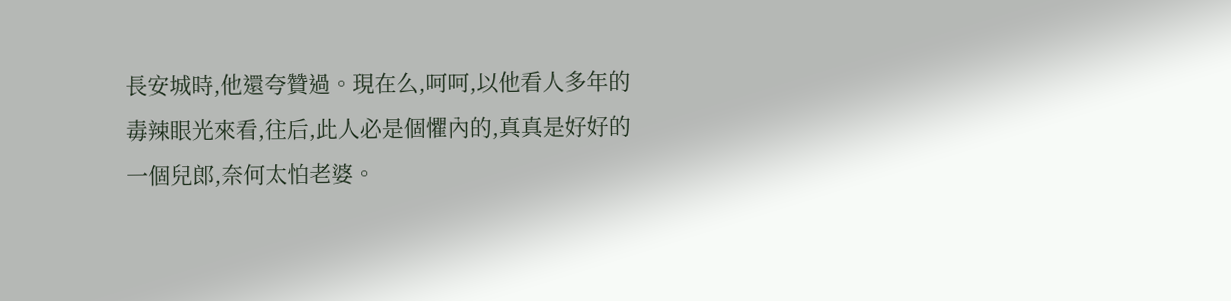長安城時,他還夸贊過。現在么,呵呵,以他看人多年的毒辣眼光來看,往后,此人必是個懼內的,真真是好好的一個兒郎,奈何太怕老婆。